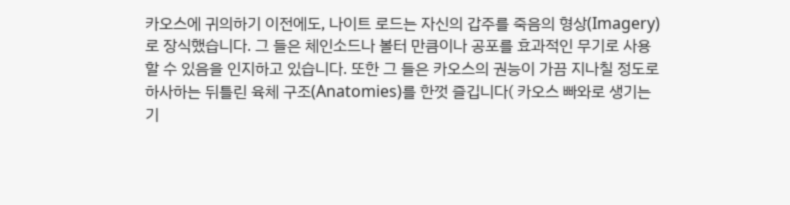카오스에 귀의하기 이전에도, 나이트 로드는 자신의 갑주를 죽음의 형상(Imagery)로 장식했습니다. 그 들은 체인소드나 볼터 만큼이나 공포를 효과적인 무기로 사용할 수 있음을 인지하고 있습니다. 또한 그 들은 카오스의 권능이 가끔 지나칠 정도로 하사하는 뒤틀린 육체 구조(Anatomies)를 한껏 즐깁니다( 카오스 빠와로 생기는 기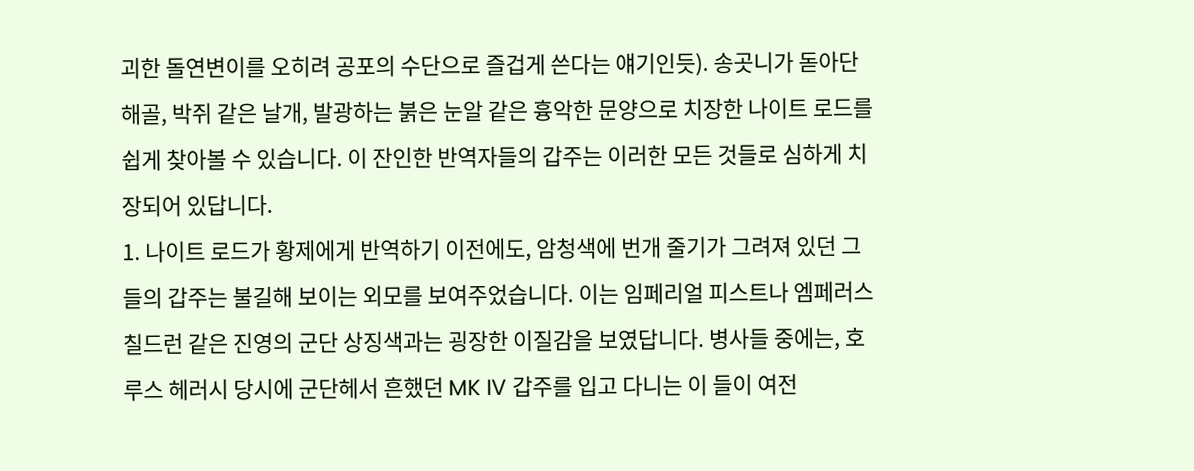괴한 돌연변이를 오히려 공포의 수단으로 즐겁게 쓴다는 얘기인듯). 송곳니가 돋아단 해골, 박쥐 같은 날개, 발광하는 붉은 눈알 같은 흉악한 문양으로 치장한 나이트 로드를 쉽게 찾아볼 수 있습니다. 이 잔인한 반역자들의 갑주는 이러한 모든 것들로 심하게 치장되어 있답니다.
1. 나이트 로드가 황제에게 반역하기 이전에도, 암청색에 번개 줄기가 그려져 있던 그 들의 갑주는 불길해 보이는 외모를 보여주었습니다. 이는 임페리얼 피스트나 엠페러스 칠드런 같은 진영의 군단 상징색과는 굉장한 이질감을 보였답니다. 병사들 중에는, 호루스 헤러시 당시에 군단헤서 흔했던 MK IV 갑주를 입고 다니는 이 들이 여전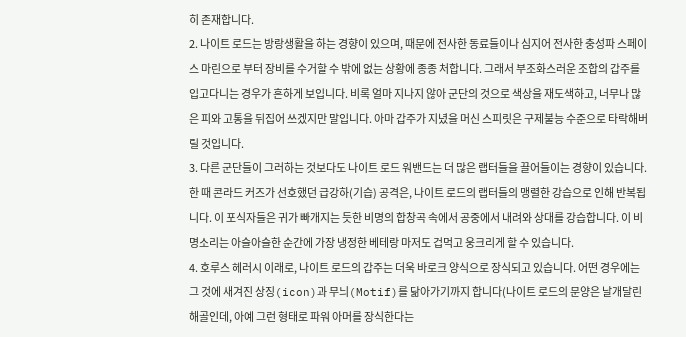히 존재합니다.
2. 나이트 로드는 방랑생활을 하는 경향이 있으며, 때문에 전사한 동료들이나 심지어 전사한 충성파 스페이스 마린으로 부터 장비를 수거할 수 밖에 없는 상황에 종종 처합니다. 그래서 부조화스러운 조합의 갑주를 입고다니는 경우가 흔하게 보입니다. 비록 얼마 지나지 않아 군단의 것으로 색상을 재도색하고, 너무나 많은 피와 고통을 뒤집어 쓰겠지만 말입니다. 아마 갑주가 지녔을 머신 스피릿은 구제불능 수준으로 타락해버릴 것입니다.
3. 다른 군단들이 그러하는 것보다도 나이트 로드 워밴드는 더 많은 랩터들을 끌어들이는 경향이 있습니다. 한 때 콘라드 커즈가 선호했던 급강하(기습) 공격은, 나이트 로드의 랩터들의 맹렬한 강습으로 인해 반복됩니다. 이 포식자들은 귀가 빠개지는 듯한 비명의 합창곡 속에서 공중에서 내려와 상대를 강습합니다. 이 비명소리는 아슬아슬한 순간에 가장 냉정한 베테랑 마저도 겁먹고 웅크리게 할 수 있습니다.
4. 호루스 헤러시 이래로, 나이트 로드의 갑주는 더욱 바로크 양식으로 장식되고 있습니다. 어떤 경우에는 그 것에 새겨진 상징(icon)과 무늬(Motif)를 닮아가기까지 합니다(나이트 로드의 문양은 날개달린 해골인데, 아예 그런 형태로 파워 아머를 장식한다는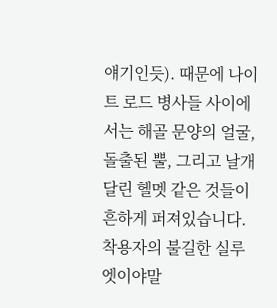얘기인듯). 때문에 나이트 로드 병사들 사이에서는 해골 문양의 얼굴, 돌출된 뿔, 그리고 날개달린 헬멧 같은 것들이 흔하게 퍼져있습니다. 착용자의 불길한 실루엣이야말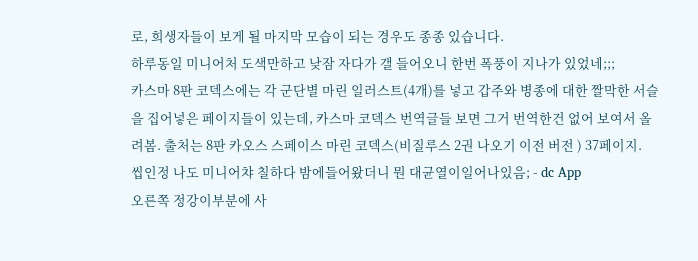로, 희생자들이 보게 될 마지막 모습이 되는 경우도 종종 있습니다.
하루동일 미니어처 도색만하고 낮잠 자다가 갤 들어오니 한번 폭풍이 지나가 있었네;;;
카스마 8판 코덱스에는 각 군단별 마린 일러스트(4개)를 넣고 갑주와 병종에 대한 짤막한 서슬을 집어넣은 페이지들이 있는데, 카스마 코덱스 번역글들 보면 그거 번역한건 없어 보여서 올려봄. 출처는 8판 카오스 스페이스 마린 코덱스(비질루스 2권 나오기 이전 버전 ) 37페이지.
씹인정 나도 미니어챠 칠하다 밤에들어왔더니 뭔 대균열이일어나있음; - dc App
오른쪽 정강이부분에 사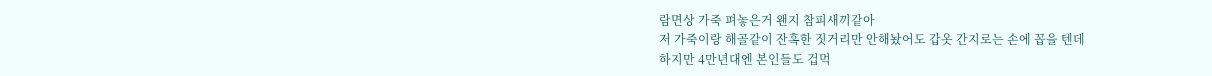람면상 가죽 펴놓은거 왠지 참피새끼같아
저 가죽이랑 해골같이 잔혹한 짓거리만 안해놨어도 갑옷 간지로는 손에 꼽을 텐데
하지만 4만년대엔 본인들도 겁먹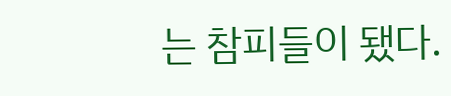는 참피들이 됐다.